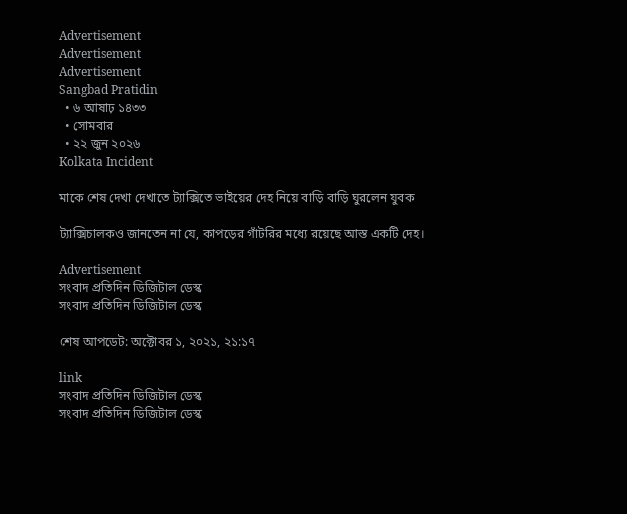Advertisement
Advertisement
Advertisement
Sangbad Pratidin
  • ৬ আষাঢ় ১৪৩৩
  • সোমবার
  • ২২ জুন ২০২৬
Kolkata Incident

মাকে শেষ দেখা দেখাতে ট্যাক্সিতে ভাইয়ের দেহ নিয়ে বাড়ি বাড়ি ঘুরলেন যুবক

ট্যাক্সিচালকও জানতেন না যে, কাপড়ের গাঁটরির মধ্যে রয়েছে আস্ত একটি দেহ।

Advertisement
সংবাদ প্রতিদিন ডিজিটাল ডেস্ক
সংবাদ প্রতিদিন ডিজিটাল ডেস্ক

শেষ আপডেট: অক্টোবর ১, ২০২১, ২১:১৭

link
সংবাদ প্রতিদিন ডিজিটাল ডেস্ক
সংবাদ প্রতিদিন ডিজিটাল ডেস্ক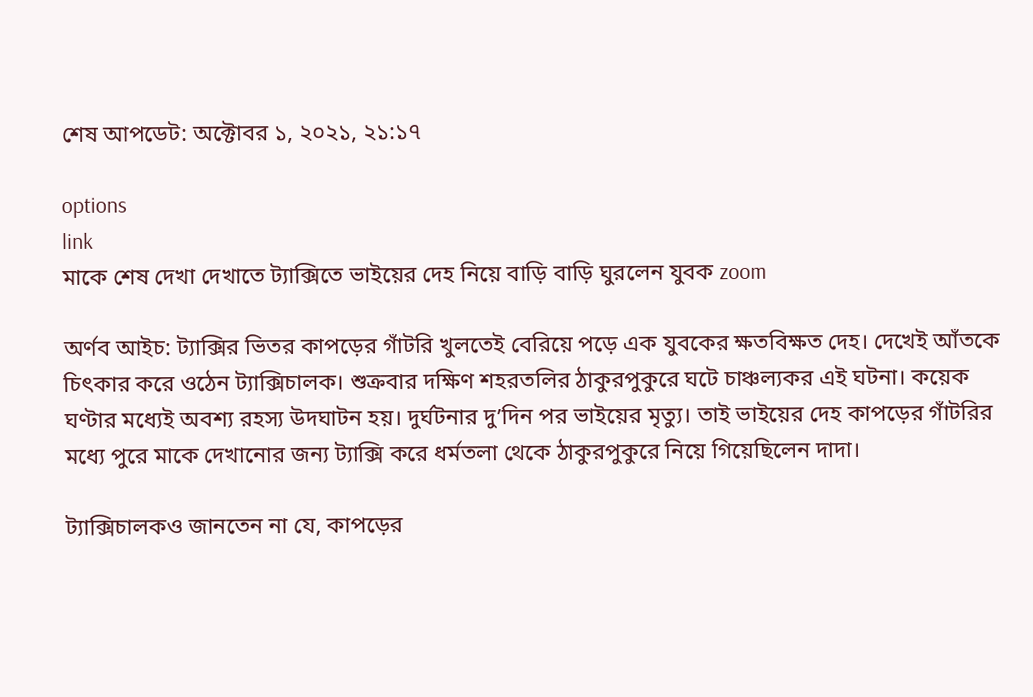শেষ আপডেট: অক্টোবর ১, ২০২১, ২১:১৭

options
link
মাকে শেষ দেখা দেখাতে ট্যাক্সিতে ভাইয়ের দেহ নিয়ে বাড়ি বাড়ি ঘুরলেন যুবক zoom

অর্ণব আইচ: ট্যাক্সির ভিতর কাপড়ের গাঁটরি খুলতেই বেরিয়ে পড়ে এক যুবকের ক্ষতবিক্ষত দেহ। দেখেই আঁতকে চিৎকার করে ওঠেন ট্যাক্সিচালক। শুক্রবার দক্ষিণ শহরতলির ঠাকুরপুকুরে ঘটে চাঞ্চল্যকর এই ঘটনা। কয়েক ঘণ্টার মধ্যেই অবশ্য রহস্য উদঘাটন হয়। দুর্ঘটনার দু’দিন পর ভাইয়ের মৃত্যু। তাই ভাইয়ের দেহ কাপড়ের গাঁটরির মধ্যে পুরে মাকে দেখানোর জন্য ট্যাক্সি করে ধর্মতলা থেকে ঠাকুরপুকুরে নিয়ে গিয়েছিলেন দাদা।

ট্যাক্সিচালকও জানতেন না যে, কাপড়ের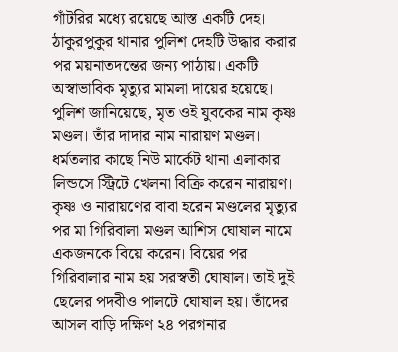গাঁটরির মধ্যে রয়েছে আস্ত একটি দেহ। ঠাকুরপুকুর থানার পুলিশ দেহটি উদ্ধার করার পর ময়নাতদন্তের জন্য পাঠায়। একটি অস্বাভাবিক মৃত্যুর মামলা দায়ের হয়েছে। পুলিশ জানিয়েছে, মৃত ওই যুবকের নাম কৃষ্ণ মণ্ডল। তাঁর দাদার নাম নারায়ণ মণ্ডল। ধর্মতলার কাছে নিউ মার্কেট থানা এলাকার লিন্ডসে স্ট্রিটে খেলনা বিক্রি করেন নারায়ণ। কৃষ্ণ ও নারায়ণের বাবা হরেন মণ্ডলের মৃত্যুর পর মা গিরিবালা মণ্ডল আশিস ঘোষাল নামে একজনকে বিয়ে করেন। বিয়ের পর গিরিবালার নাম হয় সরস্বতী ঘোষাল। তাই দুই ছেলের পদবীও পালটে ঘোষাল হয়। তাঁদের আসল বাড়ি দক্ষিণ ২৪ পরগনার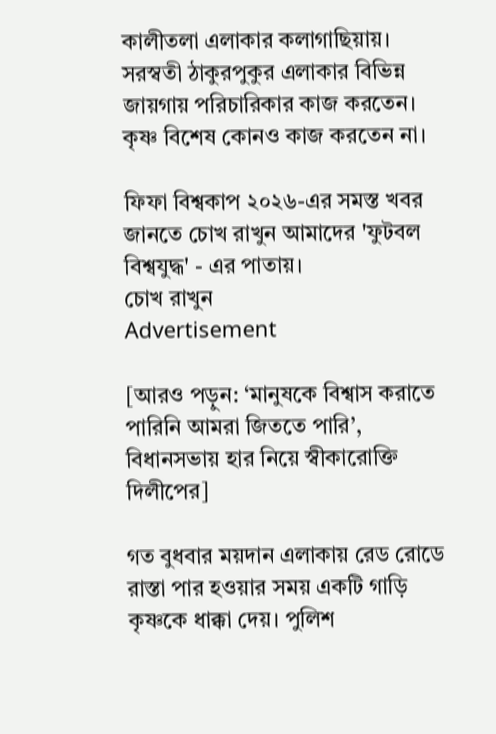কালীতলা এলাকার কলাগাছিয়ায়। সরস্বতী ঠাকুরপুকুর এলাকার বিভিন্ন জায়গায় পরিচারিকার কাজ করতেন। কৃষ্ণ বিশেষ কোনও কাজ করতেন না।

ফিফা বিশ্বকাপ ২০২৬-এর সমস্ত খবর জানতে চোখ রাখুন আমাদের 'ফুটবল বিশ্বযুদ্ধ' - এর পাতায়।
চোখ রাখুন
Advertisement

[আরও পড়ুন: ‘মানুষকে বিশ্বাস করাতে পারিনি আমরা জিততে পারি’, বিধানসভায় হার নিয়ে স্বীকারোক্তি দিলীপের]

গত বুধবার ময়দান এলাকায় রেড রোডে রাস্তা পার হওয়ার সময় একটি গাড়ি কৃষ্ণকে ধাক্কা দেয়। পুলিশ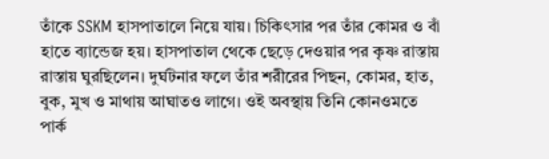তাঁকে SSKM হাসপাতালে নিয়ে যায়। চিকিৎসার পর তাঁর কোমর ও বাঁ হাতে ব্যান্ডেজ হয়। হাসপাতাল থেকে ছেড়ে দেওয়ার পর কৃষ্ণ রাস্তায় রাস্তায় ঘুরছিলেন। দুর্ঘটনার ফলে তাঁর শরীরের পিছন, কোমর, হাত, বুক, মুখ ও মাথায় আঘাতও লাগে। ওই অবস্থায় তিনি কোনওমতে পার্ক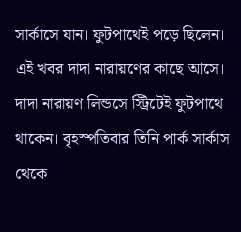সার্কাসে যান। ফুটপাথেই পড়ে ছিলেন। এই খবর দাদা নারায়ণের কাছে আসে। দাদা নারায়ণ লিন্ডসে স্ট্রিটেই ফুটপাথে থাকেন। বৃহস্পতিবার তিনি পার্ক সার্কাস থেকে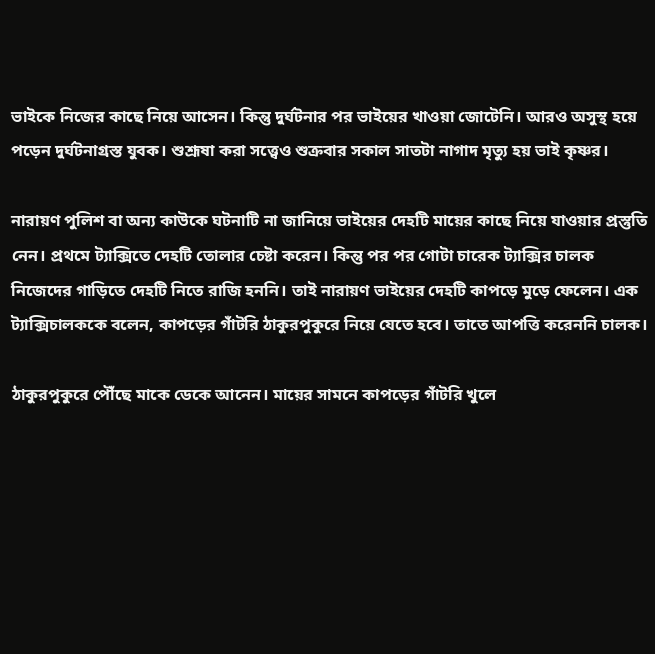ভাইকে নিজের কাছে নিয়ে আসেন। কিন্তু দুর্ঘটনার পর ভাইয়ের খাওয়া জোটেনি। আরও অসুস্থ হয়ে পড়েন দুর্ঘটনাগ্রস্ত যুবক। শুশ্রূষা করা সত্ত্বেও শুক্রবার সকাল সাতটা নাগাদ মৃত্যু হয় ভাই কৃষ্ণর।

নারায়ণ পুলিশ বা অন্য কাউকে ঘটনাটি না জানিয়ে ভাইয়ের দেহটি মায়ের কাছে নিয়ে যাওয়ার প্রস্তুতি নেন। প্রথমে ট্যাক্সিতে দেহটি তোলার চেষ্টা করেন। কিন্তু পর পর গোটা চারেক ট্যাক্সির চালক নিজেদের গাড়িতে দেহটি নিতে রাজি হননি। তাই নারায়ণ ভাইয়ের দেহটি কাপড়ে মুড়ে ফেলেন। এক ট্যাক্সিচালককে বলেন, কাপড়ের গাঁটরি ঠাকুরপুকুরে নিয়ে যেতে হবে। তাতে আপত্তি করেননি চালক।

ঠাকুরপুকুরে পৌঁছে মাকে ডেকে আনেন। মায়ের সামনে কাপড়ের গাঁটরি খুলে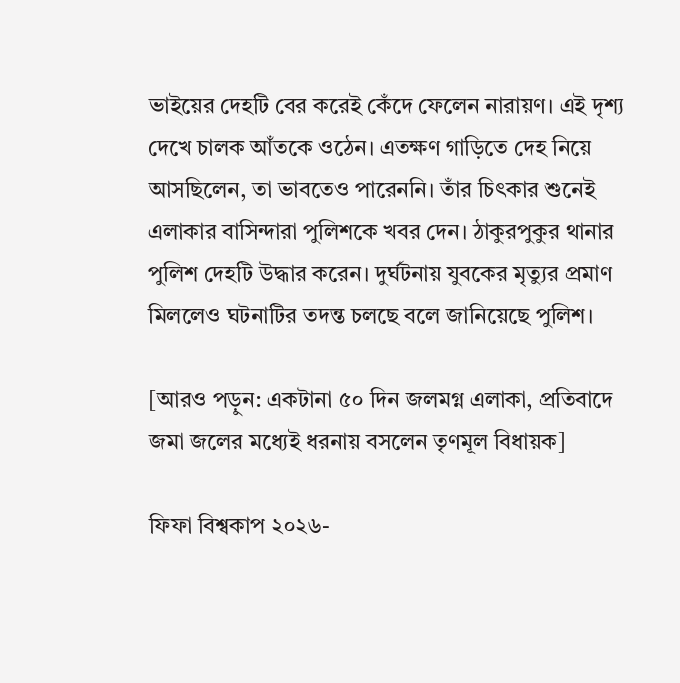ভাইয়ের দেহটি বের করেই কেঁদে ফেলেন নারায়ণ। এই দৃশ্য দেখে চালক আঁতকে ওঠেন। এতক্ষণ গাড়িতে দেহ নিয়ে আসছিলেন, তা ভাবতেও পারেননি। তাঁর চিৎকার শুনেই এলাকার বাসিন্দারা পুলিশকে খবর দেন। ঠাকুরপুকুর থানার পুলিশ দেহটি উদ্ধার করেন। দুর্ঘটনায় যুবকের মৃত্যুর প্রমাণ মিললেও ঘটনাটির তদন্ত চলছে বলে জানিয়েছে পুলিশ।

[আরও পড়ুন: একটানা ৫০ দিন জলমগ্ন এলাকা, প্রতিবাদে জমা জলের মধ্যেই ধরনায় বসলেন তৃণমূল বিধায়ক]

ফিফা বিশ্বকাপ ২০২৬-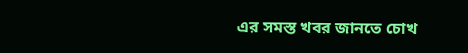এর সমস্ত খবর জানতে চোখ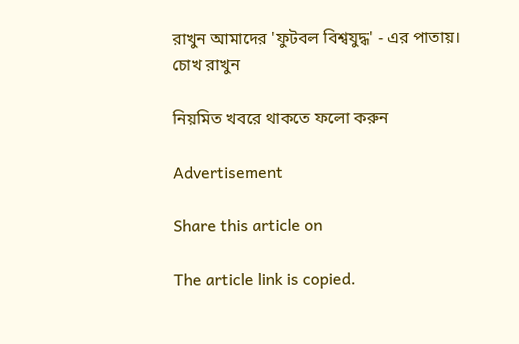রাখুন আমাদের 'ফুটবল বিশ্বযুদ্ধ' - এর পাতায়।
চোখ রাখুন

নিয়মিত খবরে থাকতে ফলো করুন

Advertisement

Share this article on

The article link is copied.